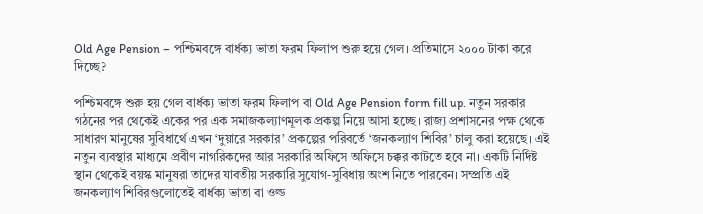Old Age Pension – পশ্চিমবঙ্গে বার্ধক্য ভাতা ফরম ফিলাপ শুরু হয়ে গেল। প্রতিমাসে ২০০০ টাকা করে দিচ্ছে?

পশ্চিমবঙ্গে শুরু হয় গেল বার্ধক্য ভাতা ফরম ফিলাপ বা Old Age Pension form fill up. নতুন সরকার গঠনের পর থেকেই একের পর এক সমাজকল্যাণমূলক প্রকল্প নিয়ে আসা হচ্ছে। রাজ্য প্রশাসনের পক্ষ থেকে সাধারণ মানুষের সুবিধার্থে এখন ‘দুয়ারে সরকার’ প্রকল্পের পরিবর্তে ‘জনকল্যাণ শিবির’ চালু করা হয়েছে। এই নতুন ব্যবস্থার মাধ্যমে প্রবীণ নাগরিকদের আর সরকারি অফিসে অফিসে চক্কর কাটতে হবে না। একটি নির্দিষ্ট স্থান থেকেই বয়স্ক মানুষরা তাদের যাবতীয় সরকারি সুযোগ-সুবিধায় অংশ নিতে পারবেন। সম্প্রতি এই জনকল্যাণ শিবিরগুলোতেই বার্ধক্য ভাতা বা ওল্ড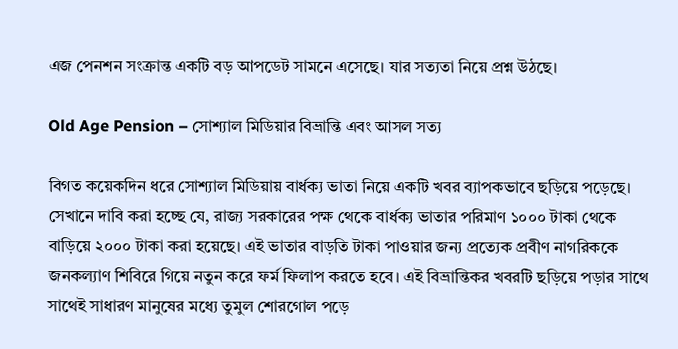এজ পেনশন সংক্রান্ত একটি বড় আপডেট সামনে এসেছে। যার সত্যতা নিয়ে প্রশ্ন উঠছে।

Old Age Pension – সোশ্যাল মিডিয়ার বিভ্রান্তি এবং আসল সত্য

বিগত কয়েকদিন ধরে সোশ্যাল মিডিয়ায় বার্ধক্য ভাতা নিয়ে একটি খবর ব্যাপকভাবে ছড়িয়ে পড়েছে। সেখানে দাবি করা হচ্ছে যে, রাজ্য সরকারের পক্ষ থেকে বার্ধক্য ভাতার পরিমাণ ১০০০ টাকা থেকে বাড়িয়ে ২০০০ টাকা করা হয়েছে। এই ভাতার বাড়তি টাকা পাওয়ার জন্য প্রত্যেক প্রবীণ নাগরিককে জনকল্যাণ শিবিরে গিয়ে নতুন করে ফর্ম ফিলাপ করতে হবে। এই বিভ্রান্তিকর খবরটি ছড়িয়ে পড়ার সাথে সাথেই সাধারণ মানুষের মধ্যে তুমুল শোরগোল পড়ে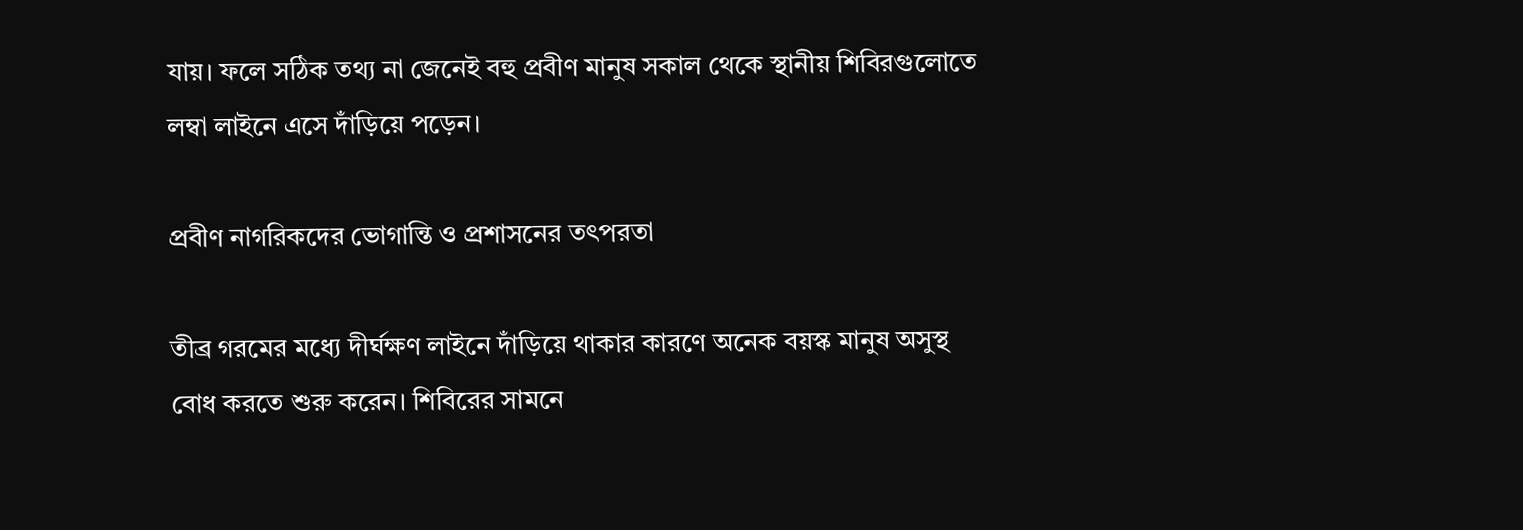যায়। ফলে সঠিক তথ্য না জেনেই বহু প্রবীণ মানুষ সকাল থেকে স্থানীয় শিবিরগুলোতে লম্বা লাইনে এসে দাঁড়িয়ে পড়েন।

প্রবীণ নাগরিকদের ভোগান্তি ও প্রশাসনের তৎপরতা

তীব্র গরমের মধ্যে দীর্ঘক্ষণ লাইনে দাঁড়িয়ে থাকার কারণে অনেক বয়স্ক মানুষ অসুস্থ বোধ করতে শুরু করেন। শিবিরের সামনে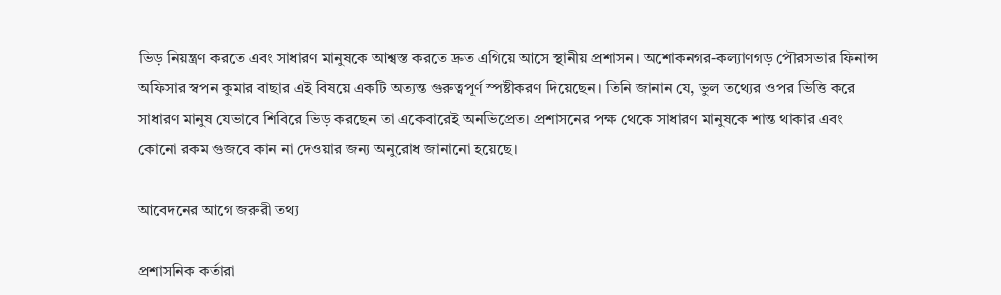ভিড় নিয়ন্ত্রণ করতে এবং সাধারণ মানুষকে আশ্বস্ত করতে দ্রুত এগিয়ে আসে স্থানীয় প্রশাসন। অশোকনগর-কল্যাণগড় পৌরসভার ফিনান্স অফিসার স্বপন কুমার বাছার এই বিষয়ে একটি অত্যন্ত গুরুত্বপূর্ণ স্পষ্টীকরণ দিয়েছেন। তিনি জানান যে, ভুল তথ্যের ওপর ভিত্তি করে সাধারণ মানুষ যেভাবে শিবিরে ভিড় করছেন তা একেবারেই অনভিপ্রেত। প্রশাসনের পক্ষ থেকে সাধারণ মানুষকে শান্ত থাকার এবং কোনো রকম গুজবে কান না দেওয়ার জন্য অনুরোধ জানানো হয়েছে।

আবেদনের আগে জরুরী তথ্য

প্রশাসনিক কর্তারা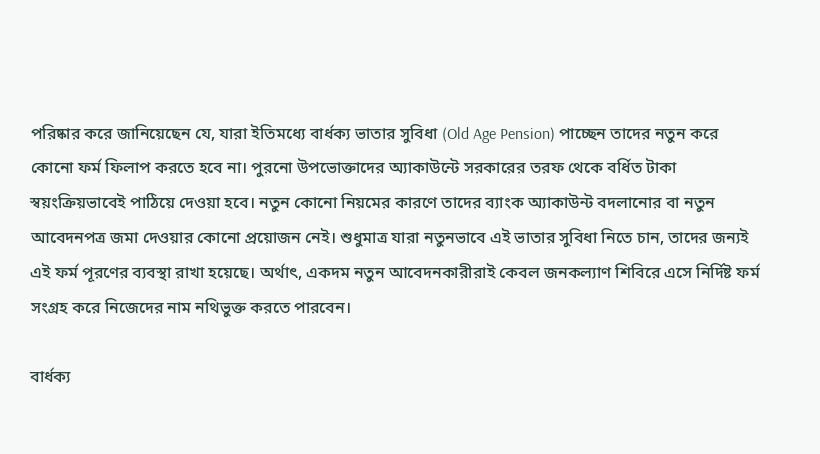পরিষ্কার করে জানিয়েছেন যে, যারা ইতিমধ্যে বার্ধক্য ভাতার সুবিধা (Old Age Pension) পাচ্ছেন তাদের নতুন করে কোনো ফর্ম ফিলাপ করতে হবে না। পুরনো উপভোক্তাদের অ্যাকাউন্টে সরকারের তরফ থেকে বর্ধিত টাকা স্বয়ংক্রিয়ভাবেই পাঠিয়ে দেওয়া হবে। নতুন কোনো নিয়মের কারণে তাদের ব্যাংক অ্যাকাউন্ট বদলানোর বা নতুন আবেদনপত্র জমা দেওয়ার কোনো প্রয়োজন নেই। শুধুমাত্র যারা নতুনভাবে এই ভাতার সুবিধা নিতে চান, তাদের জন্যই এই ফর্ম পূরণের ব্যবস্থা রাখা হয়েছে। অর্থাৎ, একদম নতুন আবেদনকারীরাই কেবল জনকল্যাণ শিবিরে এসে নির্দিষ্ট ফর্ম সংগ্রহ করে নিজেদের নাম নথিভুক্ত করতে পারবেন।

বার্ধক্য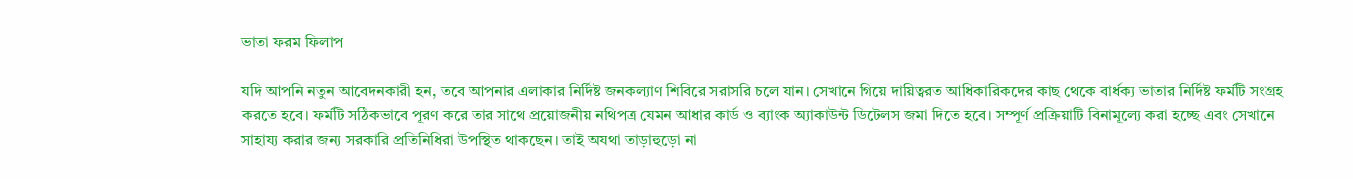ভাতা ফরম ফিলাপ

যদি আপনি নতুন আবেদনকারী হন, তবে আপনার এলাকার নির্দিষ্ট জনকল্যাণ শিবিরে সরাসরি চলে যান। সেখানে গিয়ে দায়িত্বরত আধিকারিকদের কাছ থেকে বার্ধক্য ভাতার নির্দিষ্ট ফর্মটি সংগ্রহ করতে হবে। ফর্মটি সঠিকভাবে পূরণ করে তার সাথে প্রয়োজনীয় নথিপত্র যেমন আধার কার্ড ও ব্যাংক অ্যাকাউন্ট ডিটেলস জমা দিতে হবে। সম্পূর্ণ প্রক্রিয়াটি বিনামূল্যে করা হচ্ছে এবং সেখানে সাহায্য করার জন্য সরকারি প্রতিনিধিরা উপস্থিত থাকছেন। তাই অযথা তাড়াহুড়ো না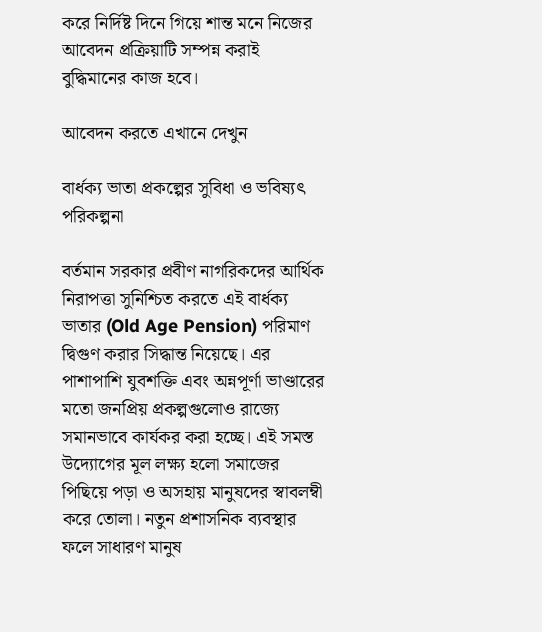করে নির্দিষ্ট দিনে গিয়ে শান্ত মনে নিজের আবেদন প্রক্রিয়াটি সম্পন্ন করাই বুদ্ধিমানের কাজ হবে।

আবেদন করতে এখানে দেখুন

বার্ধক্য ভাতা প্রকল্পের সুবিধা ও ভবিষ্যৎ পরিকল্পনা

বর্তমান সরকার প্রবীণ নাগরিকদের আর্থিক নিরাপত্তা সুনিশ্চিত করতে এই বার্ধক্য ভাতার (Old Age Pension) পরিমাণ দ্বিগুণ করার সিদ্ধান্ত নিয়েছে। এর পাশাপাশি যুবশক্তি এবং অন্নপূর্ণা ভাণ্ডারের মতো জনপ্রিয় প্রকল্পগুলোও রাজ্যে সমানভাবে কার্যকর করা হচ্ছে। এই সমস্ত উদ্যোগের মূল লক্ষ্য হলো সমাজের পিছিয়ে পড়া ও অসহায় মানুষদের স্বাবলম্বী করে তোলা। নতুন প্রশাসনিক ব্যবস্থার ফলে সাধারণ মানুষ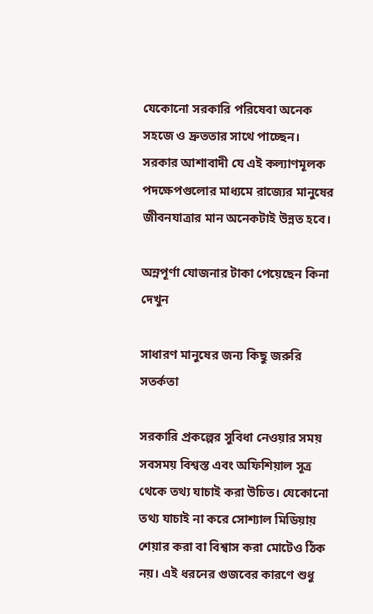যেকোনো সরকারি পরিষেবা অনেক সহজে ও দ্রুততার সাথে পাচ্ছেন। সরকার আশাবাদী যে এই কল্যাণমূলক পদক্ষেপগুলোর মাধ্যমে রাজ্যের মানুষের জীবনযাত্রার মান অনেকটাই উন্নত হবে।

অন্নপূর্ণা যোজনার টাকা পেয়েছেন কিনা দেখুন

সাধারণ মানুষের জন্য কিছু জরুরি সতর্কতা

সরকারি প্রকল্পের সুবিধা নেওয়ার সময় সবসময় বিশ্বস্ত এবং অফিশিয়াল সূত্র থেকে তথ্য যাচাই করা উচিত। যেকোনো তথ্য যাচাই না করে সোশ্যাল মিডিয়ায় শেয়ার করা বা বিশ্বাস করা মোটেও ঠিক নয়। এই ধরনের গুজবের কারণে শুধু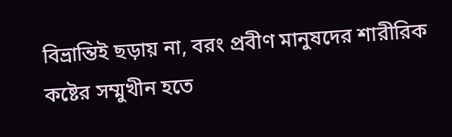বিভ্রান্তিই ছড়ায় না, বরং প্রবীণ মানুষদের শারীরিক কষ্টের সম্মুখীন হতে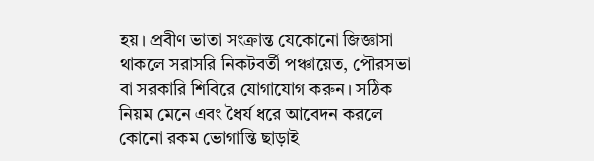হয়। প্রবীণ ভাতা সংক্রান্ত যেকোনো জিজ্ঞাসা থাকলে সরাসরি নিকটবর্তী পঞ্চায়েত, পৌরসভা বা সরকারি শিবিরে যোগাযোগ করুন। সঠিক নিয়ম মেনে এবং ধৈর্য ধরে আবেদন করলে কোনো রকম ভোগান্তি ছাড়াই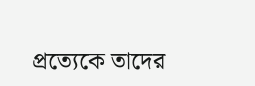প্রত্যেকে তাদের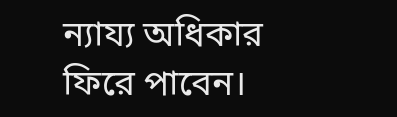ন্যায্য অধিকার ফিরে পাবেন।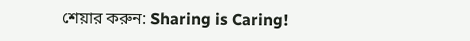শেয়ার করুন: Sharing is Caring!